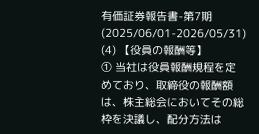有価証券報告書-第7期(2025/06/01-2026/05/31)
(4) 【役員の報酬等】
① 当社は役員報酬規程を定めており、取締役の報酬額は、株主総会においてその総枠を決議し、配分方法は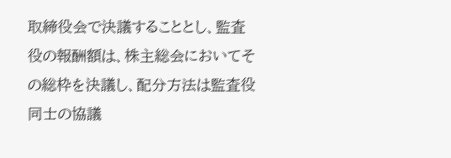取締役会で決議することとし、監査役の報酬額は、株主総会においてその総枠を決議し、配分方法は監査役同士の協議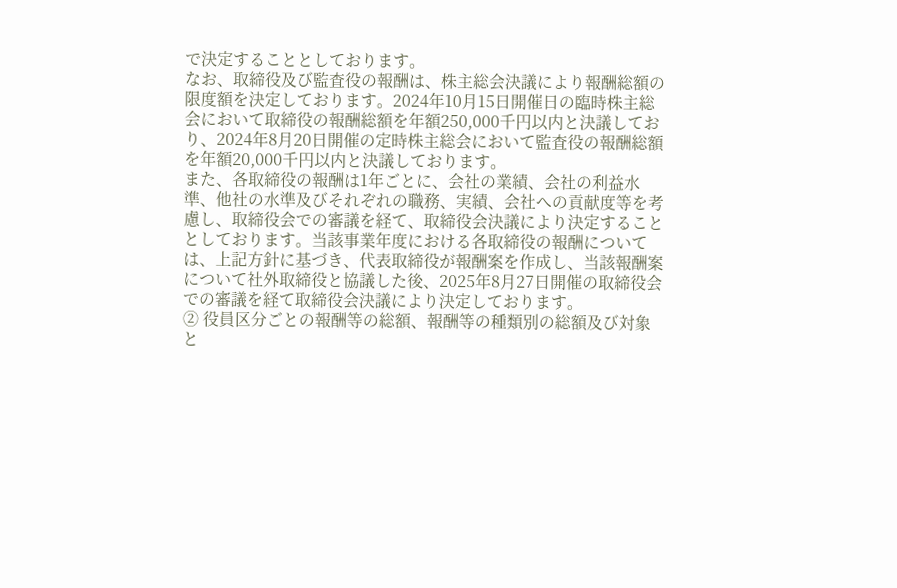で決定することとしております。
なお、取締役及び監査役の報酬は、株主総会決議により報酬総額の限度額を決定しております。2024年10月15日開催日の臨時株主総会において取締役の報酬総額を年額250,000千円以内と決議しており、2024年8月20日開催の定時株主総会において監査役の報酬総額を年額20,000千円以内と決議しております。
また、各取締役の報酬は1年ごとに、会社の業績、会社の利益水準、他社の水準及びそれぞれの職務、実績、会社への貢献度等を考慮し、取締役会での審議を経て、取締役会決議により決定することとしております。当該事業年度における各取締役の報酬については、上記方針に基づき、代表取締役が報酬案を作成し、当該報酬案について社外取締役と協議した後、2025年8月27日開催の取締役会での審議を経て取締役会決議により決定しております。
② 役員区分ごとの報酬等の総額、報酬等の種類別の総額及び対象と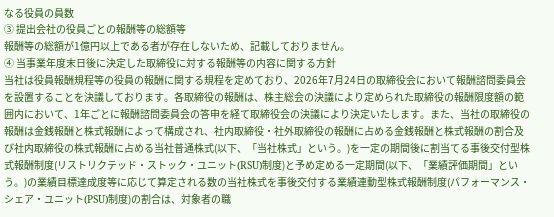なる役員の員数
③ 提出会社の役員ごとの報酬等の総額等
報酬等の総額が1億円以上である者が存在しないため、記載しておりません。
④ 当事業年度末日後に決定した取締役に対する報酬等の内容に関する方針
当社は役員報酬規程等の役員の報酬に関する規程を定めており、2026年7月24日の取締役会において報酬諮問委員会を設置することを決議しております。各取締役の報酬は、株主総会の決議により定められた取締役の報酬限度額の範囲内において、1年ごとに報酬諮問委員会の答申を経て取締役会の決議により決定いたします。また、当社の取締役の報酬は金銭報酬と株式報酬によって構成され、社内取締役・社外取締役の報酬に占める金銭報酬と株式報酬の割合及び社内取締役の株式報酬に占める当社普通株式(以下、「当社株式」という。)を一定の期間後に割当てる事後交付型株式報酬制度(リストリクテッド・ストック・ユニット(RSU)制度)と予め定める一定期間(以下、「業績評価期間」という。)の業績目標達成度等に応じて算定される数の当社株式を事後交付する業績連動型株式報酬制度(パフォーマンス・シェア・ユニット(PSU)制度)の割合は、対象者の職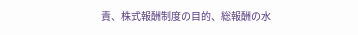責、株式報酬制度の目的、総報酬の水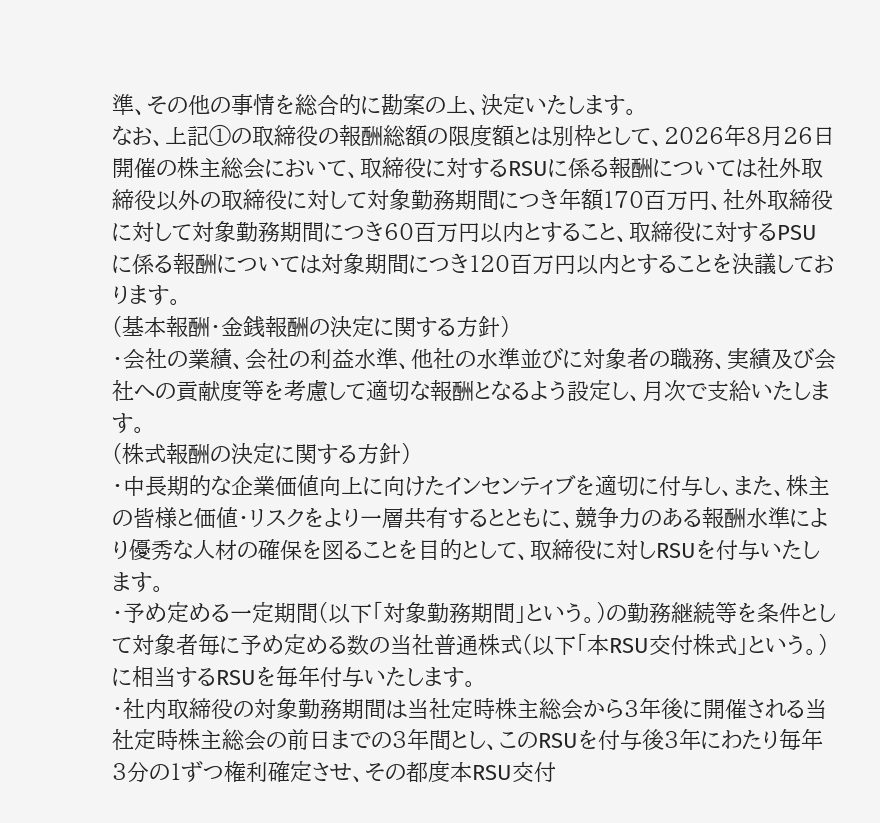準、その他の事情を総合的に勘案の上、決定いたします。
なお、上記①の取締役の報酬総額の限度額とは別枠として、2026年8月26日開催の株主総会において、取締役に対するRSUに係る報酬については社外取締役以外の取締役に対して対象勤務期間につき年額170百万円、社外取締役に対して対象勤務期間につき60百万円以内とすること、取締役に対するPSUに係る報酬については対象期間につき120百万円以内とすることを決議しております。
(基本報酬・金銭報酬の決定に関する方針)
・会社の業績、会社の利益水準、他社の水準並びに対象者の職務、実績及び会社への貢献度等を考慮して適切な報酬となるよう設定し、月次で支給いたします。
(株式報酬の決定に関する方針)
・中長期的な企業価値向上に向けたインセンティブを適切に付与し、また、株主の皆様と価値・リスクをより一層共有するとともに、競争力のある報酬水準により優秀な人材の確保を図ることを目的として、取締役に対しRSUを付与いたします。
・予め定める一定期間(以下「対象勤務期間」という。)の勤務継続等を条件として対象者毎に予め定める数の当社普通株式(以下「本RSU交付株式」という。) に相当するRSUを毎年付与いたします。
・社内取締役の対象勤務期間は当社定時株主総会から3年後に開催される当社定時株主総会の前日までの3年間とし、このRSUを付与後3年にわたり毎年3分の1ずつ権利確定させ、その都度本RSU交付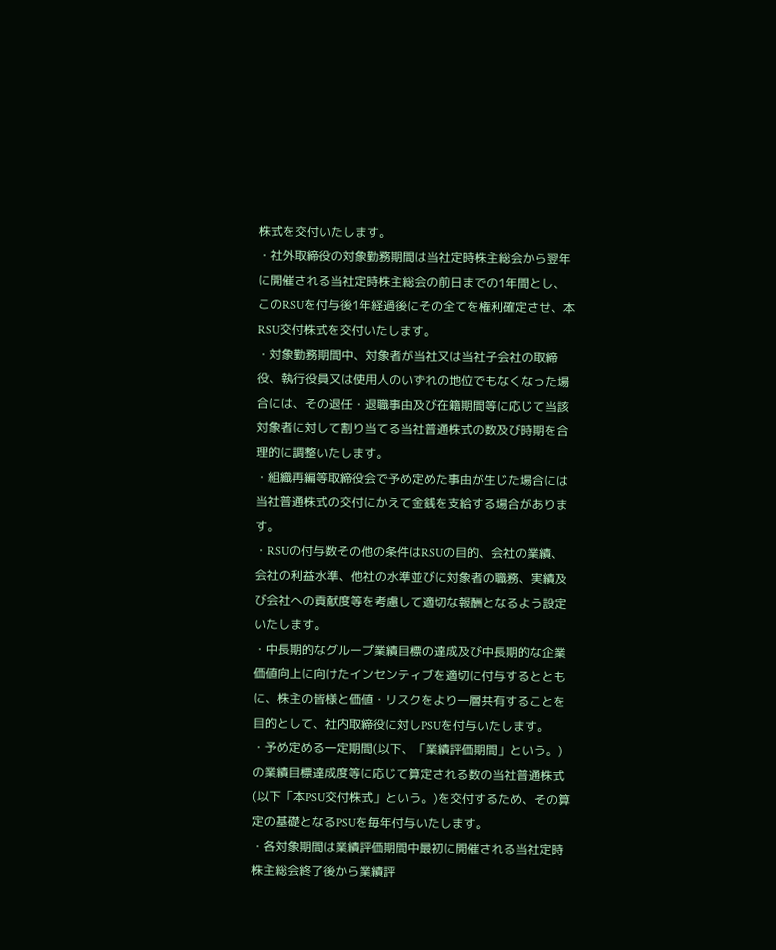株式を交付いたします。
・社外取締役の対象勤務期間は当社定時株主総会から翌年に開催される当社定時株主総会の前日までの1年間とし、このRSUを付与後1年経過後にその全てを権利確定させ、本RSU交付株式を交付いたします。
・対象勤務期間中、対象者が当社又は当社子会社の取締役、執行役員又は使用人のいずれの地位でもなくなった場合には、その退任・退職事由及び在籍期間等に応じて当該対象者に対して割り当てる当社普通株式の数及び時期を合理的に調整いたします。
・組織再編等取締役会で予め定めた事由が生じた場合には当社普通株式の交付にかえて金銭を支給する場合があります。
・RSUの付与数その他の条件はRSUの目的、会社の業績、会社の利益水準、他社の水準並びに対象者の職務、実績及び会社への貢献度等を考慮して適切な報酬となるよう設定いたします。
・中長期的なグループ業績目標の達成及び中長期的な企業価値向上に向けたインセンティブを適切に付与するとともに、株主の皆様と価値・リスクをより一層共有することを目的として、社内取締役に対しPSUを付与いたします。
・予め定める一定期間(以下、「業績評価期間」という。)の業績目標達成度等に応じて算定される数の当社普通株式(以下「本PSU交付株式」という。)を交付するため、その算定の基礎となるPSUを毎年付与いたします。
・各対象期間は業績評価期間中最初に開催される当社定時株主総会終了後から業績評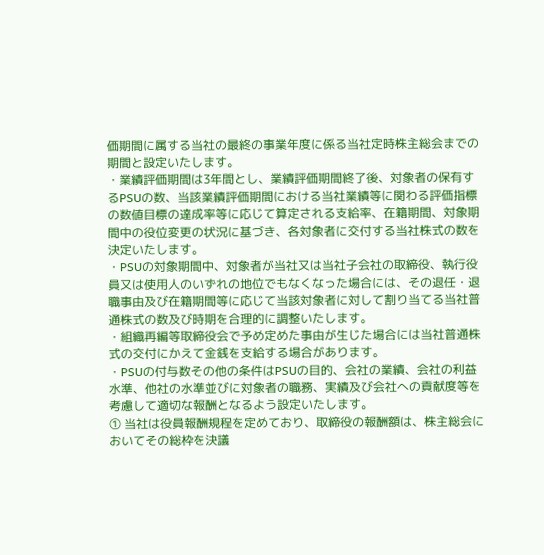価期間に属する当社の最終の事業年度に係る当社定時株主総会までの期間と設定いたします。
・業績評価期間は3年間とし、業績評価期間終了後、対象者の保有するPSUの数、当該業績評価期間における当社業績等に関わる評価指標の数値目標の達成率等に応じて算定される支給率、在籍期間、対象期間中の役位変更の状況に基づき、各対象者に交付する当社株式の数を決定いたします。
・PSUの対象期間中、対象者が当社又は当社子会社の取締役、執行役員又は使用人のいずれの地位でもなくなった場合には、その退任・退職事由及び在籍期間等に応じて当該対象者に対して割り当てる当社普通株式の数及び時期を合理的に調整いたします。
・組織再編等取締役会で予め定めた事由が生じた場合には当社普通株式の交付にかえて金銭を支給する場合があります。
・PSUの付与数その他の条件はPSUの目的、会社の業績、会社の利益水準、他社の水準並びに対象者の職務、実績及び会社への貢献度等を考慮して適切な報酬となるよう設定いたします。
① 当社は役員報酬規程を定めており、取締役の報酬額は、株主総会においてその総枠を決議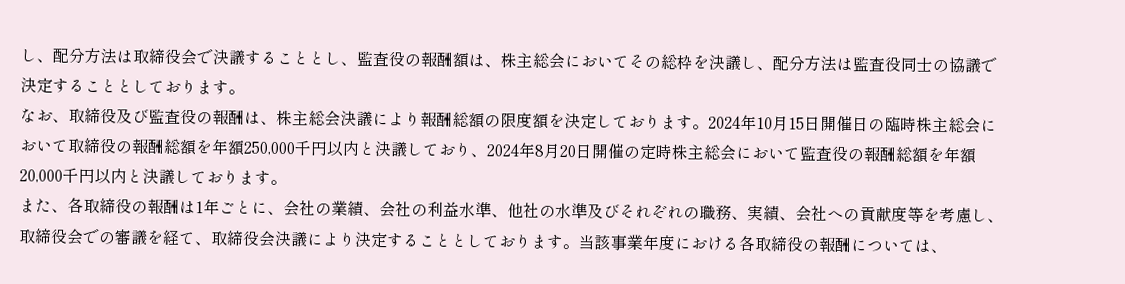し、配分方法は取締役会で決議することとし、監査役の報酬額は、株主総会においてその総枠を決議し、配分方法は監査役同士の協議で決定することとしております。
なお、取締役及び監査役の報酬は、株主総会決議により報酬総額の限度額を決定しております。2024年10月15日開催日の臨時株主総会において取締役の報酬総額を年額250,000千円以内と決議しており、2024年8月20日開催の定時株主総会において監査役の報酬総額を年額20,000千円以内と決議しております。
また、各取締役の報酬は1年ごとに、会社の業績、会社の利益水準、他社の水準及びそれぞれの職務、実績、会社への貢献度等を考慮し、取締役会での審議を経て、取締役会決議により決定することとしております。当該事業年度における各取締役の報酬については、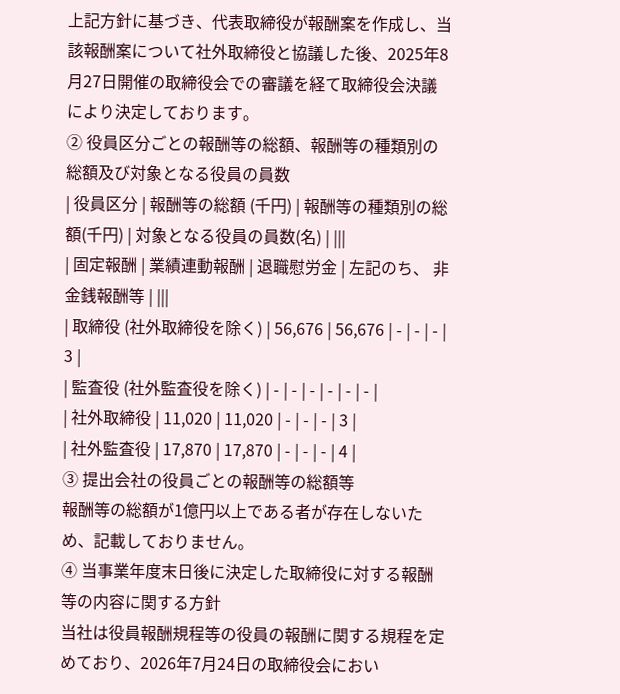上記方針に基づき、代表取締役が報酬案を作成し、当該報酬案について社外取締役と協議した後、2025年8月27日開催の取締役会での審議を経て取締役会決議により決定しております。
② 役員区分ごとの報酬等の総額、報酬等の種類別の総額及び対象となる役員の員数
| 役員区分 | 報酬等の総額 (千円) | 報酬等の種類別の総額(千円) | 対象となる役員の員数(名) | |||
| 固定報酬 | 業績連動報酬 | 退職慰労金 | 左記のち、 非金銭報酬等 | |||
| 取締役 (社外取締役を除く) | 56,676 | 56,676 | - | - | - | 3 |
| 監査役 (社外監査役を除く) | - | - | - | - | - | - |
| 社外取締役 | 11,020 | 11,020 | - | - | - | 3 |
| 社外監査役 | 17,870 | 17,870 | - | - | - | 4 |
③ 提出会社の役員ごとの報酬等の総額等
報酬等の総額が1億円以上である者が存在しないため、記載しておりません。
④ 当事業年度末日後に決定した取締役に対する報酬等の内容に関する方針
当社は役員報酬規程等の役員の報酬に関する規程を定めており、2026年7月24日の取締役会におい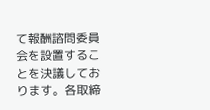て報酬諮問委員会を設置することを決議しております。各取締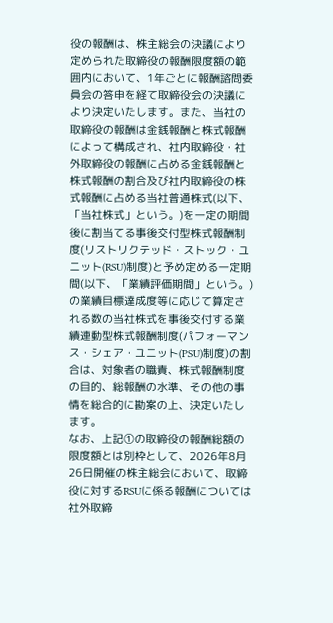役の報酬は、株主総会の決議により定められた取締役の報酬限度額の範囲内において、1年ごとに報酬諮問委員会の答申を経て取締役会の決議により決定いたします。また、当社の取締役の報酬は金銭報酬と株式報酬によって構成され、社内取締役・社外取締役の報酬に占める金銭報酬と株式報酬の割合及び社内取締役の株式報酬に占める当社普通株式(以下、「当社株式」という。)を一定の期間後に割当てる事後交付型株式報酬制度(リストリクテッド・ストック・ユニット(RSU)制度)と予め定める一定期間(以下、「業績評価期間」という。)の業績目標達成度等に応じて算定される数の当社株式を事後交付する業績連動型株式報酬制度(パフォーマンス・シェア・ユニット(PSU)制度)の割合は、対象者の職責、株式報酬制度の目的、総報酬の水準、その他の事情を総合的に勘案の上、決定いたします。
なお、上記①の取締役の報酬総額の限度額とは別枠として、2026年8月26日開催の株主総会において、取締役に対するRSUに係る報酬については社外取締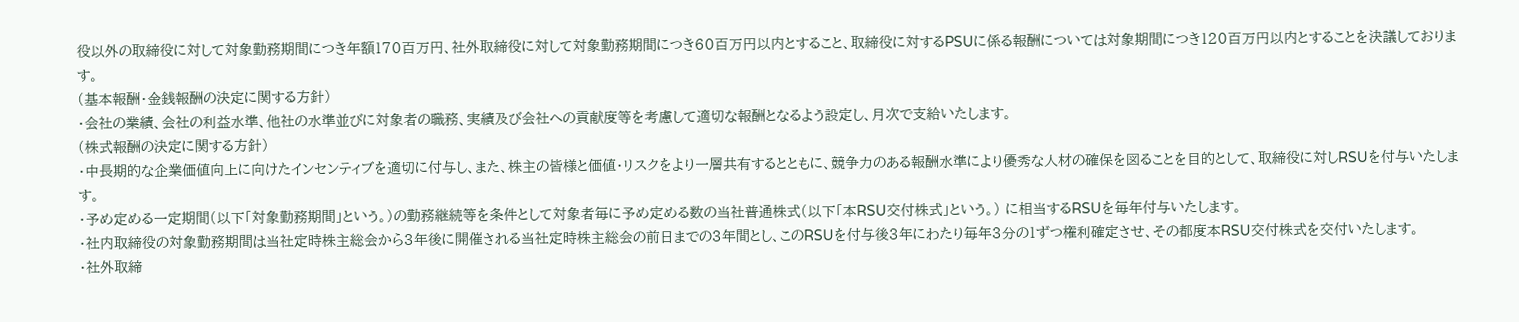役以外の取締役に対して対象勤務期間につき年額170百万円、社外取締役に対して対象勤務期間につき60百万円以内とすること、取締役に対するPSUに係る報酬については対象期間につき120百万円以内とすることを決議しております。
(基本報酬・金銭報酬の決定に関する方針)
・会社の業績、会社の利益水準、他社の水準並びに対象者の職務、実績及び会社への貢献度等を考慮して適切な報酬となるよう設定し、月次で支給いたします。
(株式報酬の決定に関する方針)
・中長期的な企業価値向上に向けたインセンティブを適切に付与し、また、株主の皆様と価値・リスクをより一層共有するとともに、競争力のある報酬水準により優秀な人材の確保を図ることを目的として、取締役に対しRSUを付与いたします。
・予め定める一定期間(以下「対象勤務期間」という。)の勤務継続等を条件として対象者毎に予め定める数の当社普通株式(以下「本RSU交付株式」という。) に相当するRSUを毎年付与いたします。
・社内取締役の対象勤務期間は当社定時株主総会から3年後に開催される当社定時株主総会の前日までの3年間とし、このRSUを付与後3年にわたり毎年3分の1ずつ権利確定させ、その都度本RSU交付株式を交付いたします。
・社外取締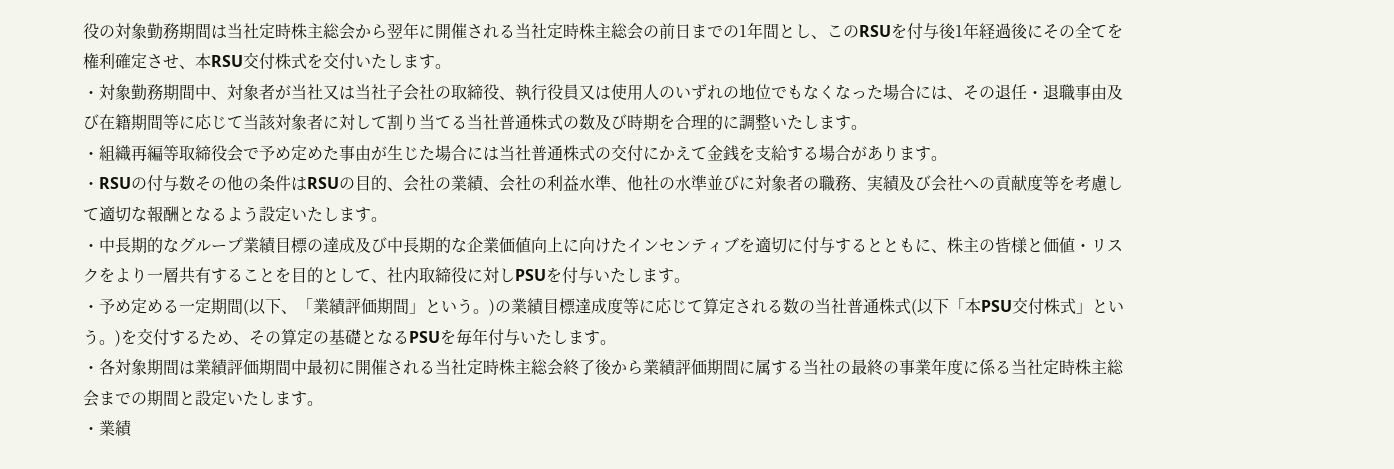役の対象勤務期間は当社定時株主総会から翌年に開催される当社定時株主総会の前日までの1年間とし、このRSUを付与後1年経過後にその全てを権利確定させ、本RSU交付株式を交付いたします。
・対象勤務期間中、対象者が当社又は当社子会社の取締役、執行役員又は使用人のいずれの地位でもなくなった場合には、その退任・退職事由及び在籍期間等に応じて当該対象者に対して割り当てる当社普通株式の数及び時期を合理的に調整いたします。
・組織再編等取締役会で予め定めた事由が生じた場合には当社普通株式の交付にかえて金銭を支給する場合があります。
・RSUの付与数その他の条件はRSUの目的、会社の業績、会社の利益水準、他社の水準並びに対象者の職務、実績及び会社への貢献度等を考慮して適切な報酬となるよう設定いたします。
・中長期的なグループ業績目標の達成及び中長期的な企業価値向上に向けたインセンティブを適切に付与するとともに、株主の皆様と価値・リスクをより一層共有することを目的として、社内取締役に対しPSUを付与いたします。
・予め定める一定期間(以下、「業績評価期間」という。)の業績目標達成度等に応じて算定される数の当社普通株式(以下「本PSU交付株式」という。)を交付するため、その算定の基礎となるPSUを毎年付与いたします。
・各対象期間は業績評価期間中最初に開催される当社定時株主総会終了後から業績評価期間に属する当社の最終の事業年度に係る当社定時株主総会までの期間と設定いたします。
・業績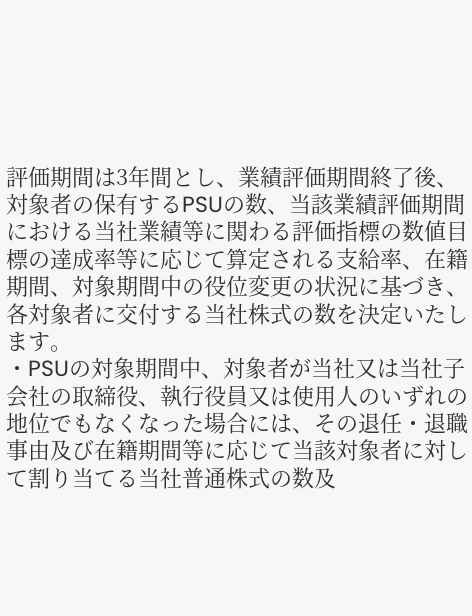評価期間は3年間とし、業績評価期間終了後、対象者の保有するPSUの数、当該業績評価期間における当社業績等に関わる評価指標の数値目標の達成率等に応じて算定される支給率、在籍期間、対象期間中の役位変更の状況に基づき、各対象者に交付する当社株式の数を決定いたします。
・PSUの対象期間中、対象者が当社又は当社子会社の取締役、執行役員又は使用人のいずれの地位でもなくなった場合には、その退任・退職事由及び在籍期間等に応じて当該対象者に対して割り当てる当社普通株式の数及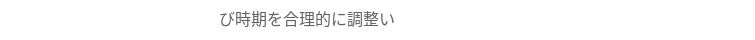び時期を合理的に調整い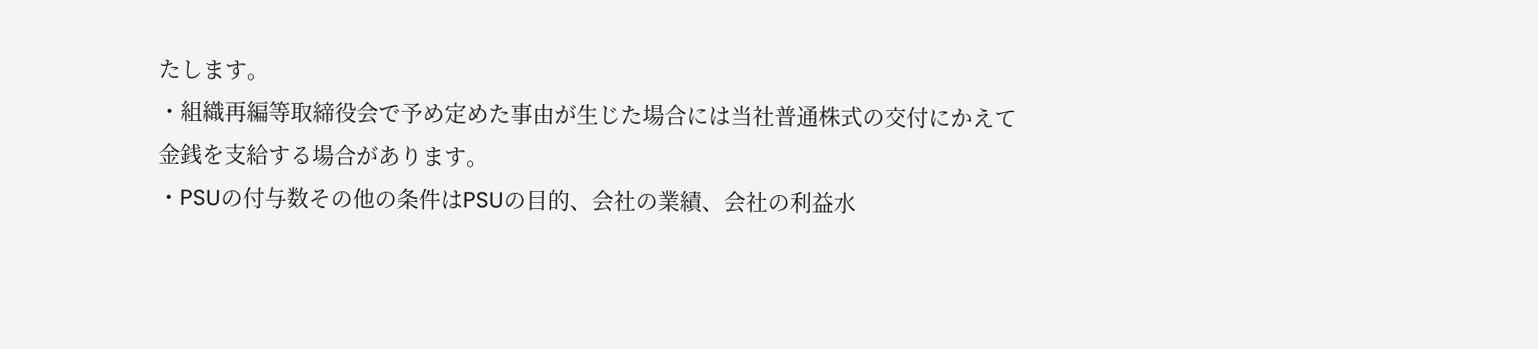たします。
・組織再編等取締役会で予め定めた事由が生じた場合には当社普通株式の交付にかえて金銭を支給する場合があります。
・PSUの付与数その他の条件はPSUの目的、会社の業績、会社の利益水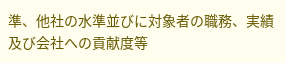準、他社の水準並びに対象者の職務、実績及び会社への貢献度等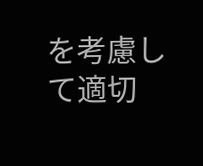を考慮して適切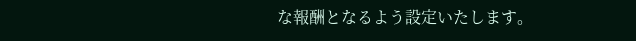な報酬となるよう設定いたします。